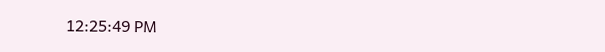12:25:49 PM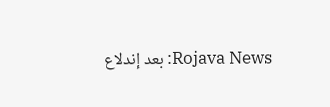Rojava News: بعد إندلاع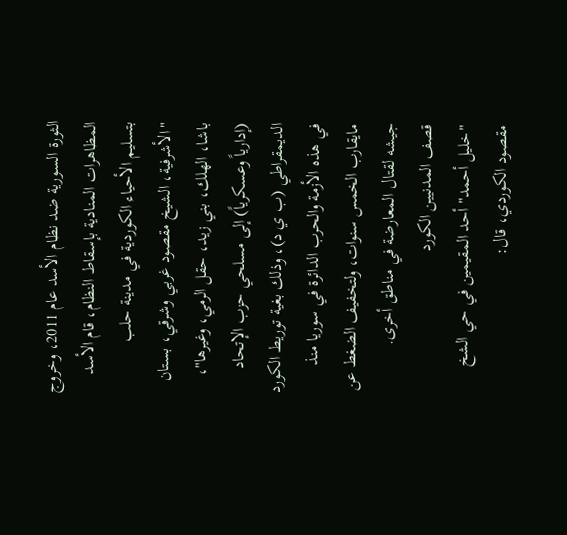الثورة السورية ضد نظام الأسد عام 2011، وخروج المظاهرات المنادية بإسقاط النظام، قام الأسد بتسليم الأحياء الكوردية في مدينة حلب "الأشرفية، الشيخ مقصود غربي وشرقي، بستان باشا، الهلك، بني زيد، حقل الرمي، وغيرها"، (إدارياً وعسكرياً) إلى مسلحي حزب الإتحاد الديمقراطي (ب ي د)، وذلك بغية توريط الكورد في هذه الأزمة والحرب الدائرة في سوريا منذ مايقارب الخمس سنوات، ولتخفيف الضغط عن جيشه لقتال المعارضة في مناطق أخرى.
قصف المدنيين الكورد
"خليل أحمد" أحد المقيمين في حي الشخ مقصود الكوردي، قال: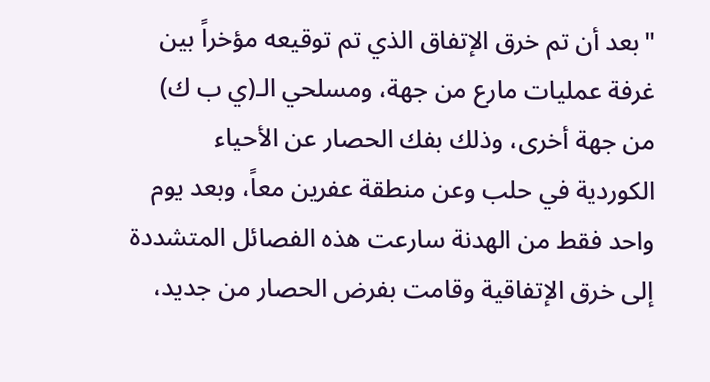"بعد أن تم خرق الإتفاق الذي تم توقيعه مؤخراً بين غرفة عمليات مارع من جهة، ومسلحي الـ(ي ب ك) من جهة أخرى، وذلك بفك الحصار عن الأحياء الكوردية في حلب وعن منطقة عفرين معاً، وبعد يوم واحد فقط من الهدنة سارعت هذه الفصائل المتشددة إلى خرق الإتفاقية وقامت بفرض الحصار من جديد،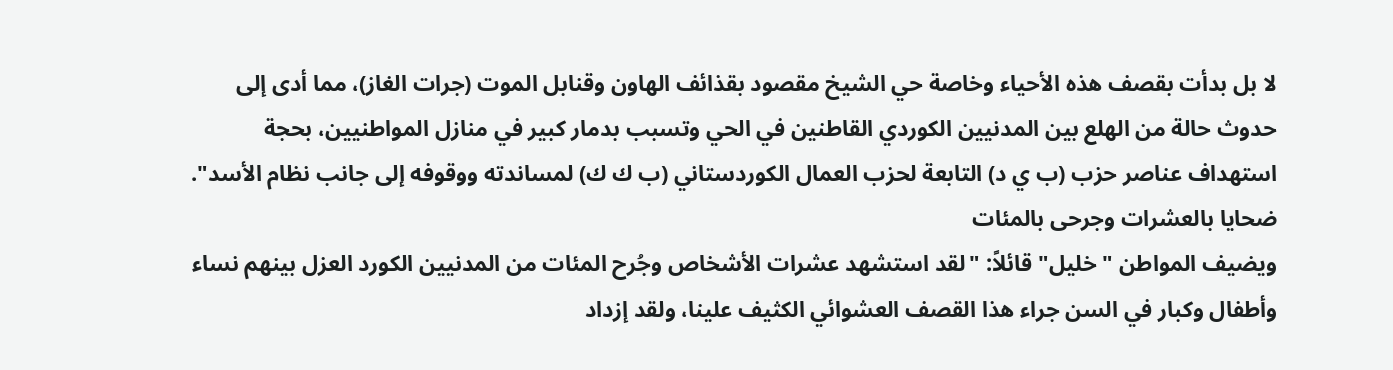لا بل بدأت بقصف هذه الأحياء وخاصة حي الشيخ مقصود بقذائف الهاون وقنابل الموت (جرات الغاز)، مما أدى إلى حدوث حالة من الهلع بين المدنيين الكوردي القاطنين في الحي وتسبب بدمار كبير في منازل المواطنيين، بحجة استهداف عناصر حزب (ب ي د) التابعة لحزب العمال الكوردستاني (ب ك ك) لمساندته ووقوفه إلى جانب نظام الأسد".
ضحايا بالعشرات وجرحى بالمئات
ويضيف المواطن "خليل" قائلاً: "لقد استشهد عشرات الأشخاص وجُرح المئات من المدنيين الكورد العزل بينهم نساء وأطفال وكبار في السن جراء هذا القصف العشوائي الكثيف علينا، ولقد إزداد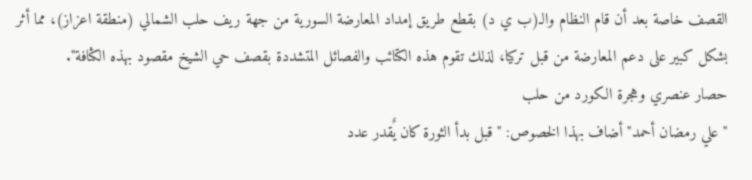القصف خاصة بعد أن قام النظام والـ(ب ي د) بقطع طريق إمداد المعارضة السورية من جهة ريف حلب الشمالي (منطقة اعزاز)، مما أثر بشكل كبير على دعم المعارضة من قبل تركيا، لذلك تقوم هذه الكتائب والفصائل المتشددة بقصف حي الشيخ مقصود بهذه الكثافة".
حصار عنصري وهجرة الكورد من حلب
"علي رمضان أحمد" أضاف بهذا الخصوص: "قبل بدأ الثورة كان يٌقدر عدد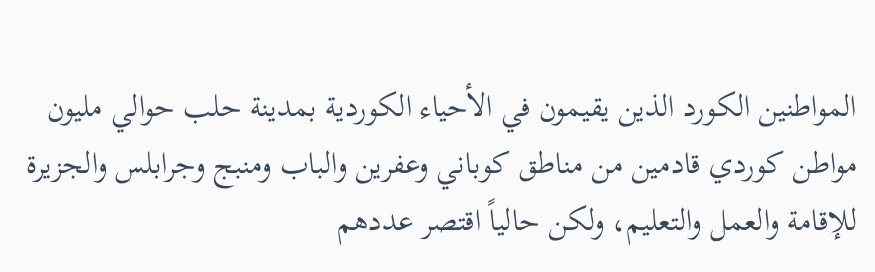المواطنين الكورد الذين يقيمون في الأحياء الكوردية بمدينة حلب حوالي مليون مواطن كوردي قادمين من مناطق كوباني وعفرين والباب ومنبج وجرابلس والجزيرة للإقامة والعمل والتعليم، ولكن حالياً اقتصر عددهم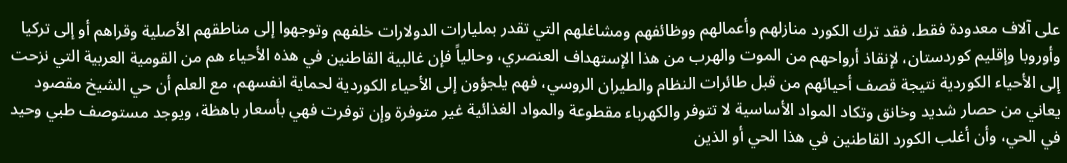على آلاف معدودة فقط، فقد ترك الكورد منازلهم وأعمالهم ووظائفهم ومشاغلهم التي تقدر بمليارات الدولارات خلفهم وتوجهوا إلى مناطقهم الأصلية وقراهم أو إلى تركيا وأوروبا وإقليم كوردستان، لإنقاذ أرواحهم من الموت والهرب من هذا الإستهداف العنصري، وحالياً فإن غالبية القاطنين في هذه الأحياء هم من القومية العربية التي نزحت إلى الأحياء الكوردية نتيجة قصف أحيائهم من قبل طائرات النظام والطيران الروسي، فهم يلجؤون إلى الأحياء الكوردية لحماية انفسهم، مع العلم أن حي الشيخ مقصود يعاني من حصار شديد وخانق وتكاد المواد الأساسية لا تتوفر والكهرباء مقطوعة والمواد الغذائية غير متوفرة وإن توفرت فهي بأسعار باهظة، ويوجد مستوصف طبي وحيد في الحي، وأن أغلب الكورد القاطنين في هذا الحي أو الذين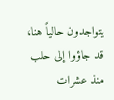يتواجدون حالياً هنا، قد جاؤوا إلى حلب منذ عشرات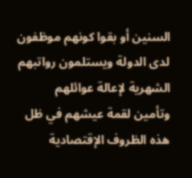السنين أو بقوا كونهم موظفون لدى الدولة ويستلمون رواتبهم الشهرية لإعالة عوائلهم وتأمين لقمة عيشهم في ظل هذه الظروف الإقتصادية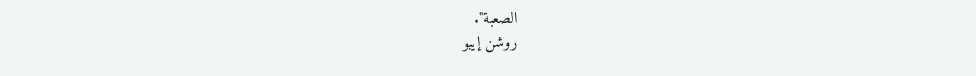الصعبة".
روشن إيبو